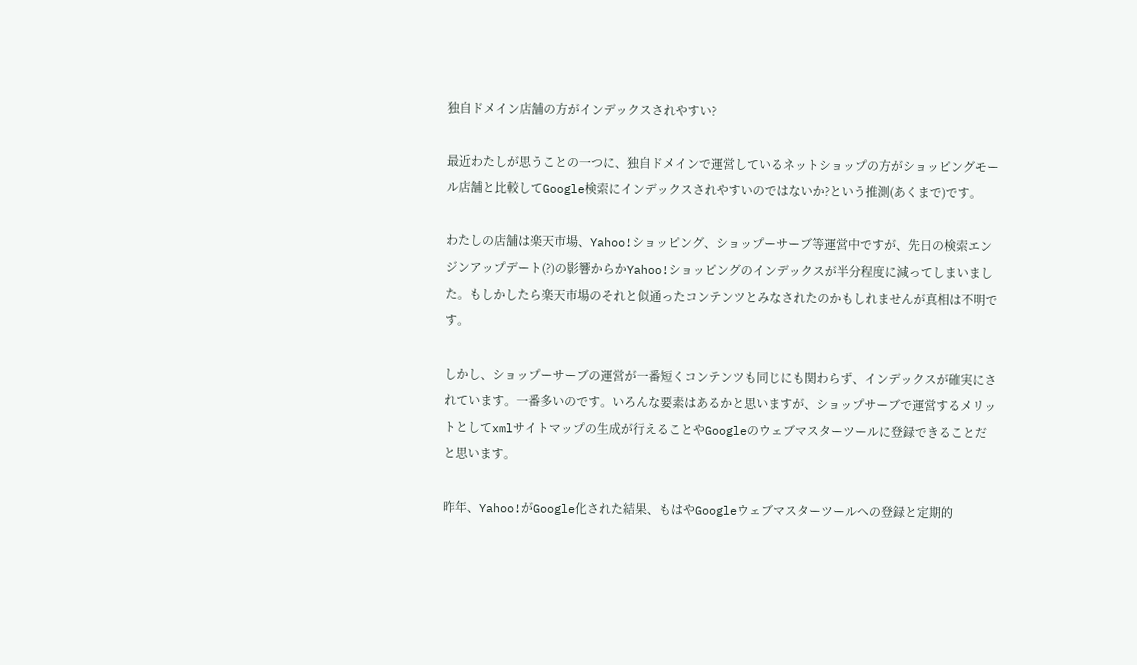独自ドメイン店舗の方がインデックスされやすい?

最近わたしが思うことの一つに、独自ドメインで運営しているネットショップの方がショッピングモール店舗と比較してGoogle検索にインデックスされやすいのではないか?という推測(あくまで)です。

わたしの店舗は楽天市場、Yahoo!ショッピング、ショップーサーブ等運営中ですが、先日の検索エンジンアップデート(?)の影響からかYahoo!ショッピングのインデックスが半分程度に減ってしまいました。もしかしたら楽天市場のそれと似通ったコンテンツとみなされたのかもしれませんが真相は不明です。

しかし、ショップーサーブの運営が一番短くコンテンツも同じにも関わらず、インデックスが確実にされています。一番多いのです。いろんな要素はあるかと思いますが、ショップサーブで運営するメリットとしてxmlサイトマップの生成が行えることやGoogleのウェブマスターツールに登録できることだと思います。

昨年、Yahoo!がGoogle化された結果、もはやGoogleウェブマスターツールへの登録と定期的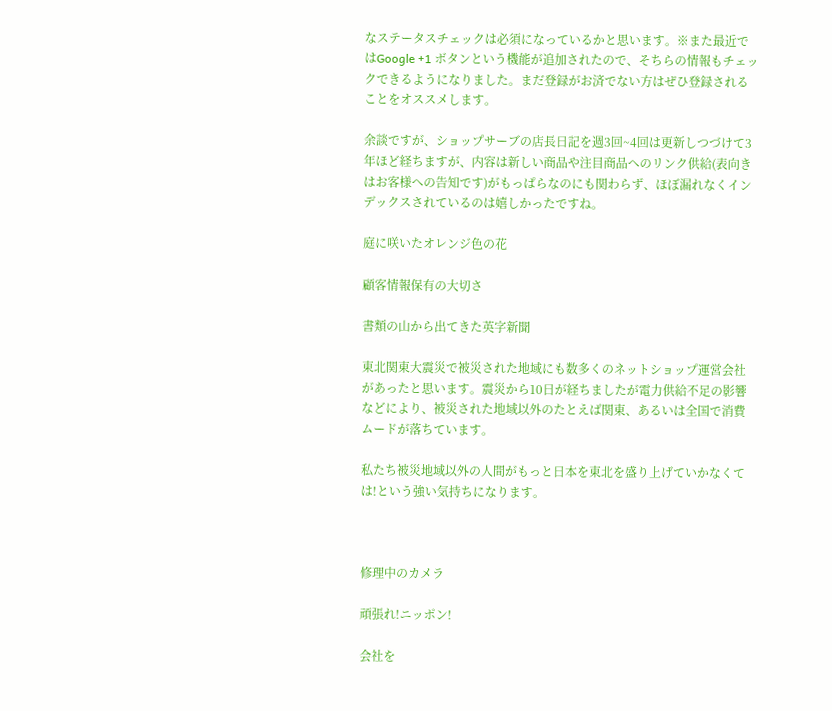なステータスチェックは必須になっているかと思います。※また最近ではGoogle +1 ボタンという機能が追加されたので、そちらの情報もチェックできるようになりました。まだ登録がお済でない方はぜひ登録されることをオススメします。

余談ですが、ショップサーブの店長日記を週3回~4回は更新しつづけて3年ほど経ちますが、内容は新しい商品や注目商品へのリンク供給(表向きはお客様への告知です)がもっぱらなのにも関わらず、ほぼ漏れなくインデックスされているのは嬉しかったですね。

庭に咲いたオレンジ色の花

顧客情報保有の大切さ

書類の山から出てきた英字新聞

東北関東大震災で被災された地域にも数多くのネットショップ運営会社があったと思います。震災から10日が経ちましたが電力供給不足の影響などにより、被災された地域以外のたとえば関東、あるいは全国で消費ムードが落ちています。

私たち被災地域以外の人間がもっと日本を東北を盛り上げていかなくては!という強い気持ちになります。



修理中のカメラ

頑張れ!ニッポン!

会社を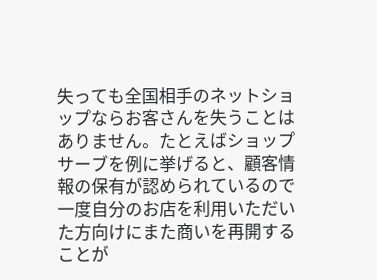失っても全国相手のネットショップならお客さんを失うことはありません。たとえばショップサーブを例に挙げると、顧客情報の保有が認められているので一度自分のお店を利用いただいた方向けにまた商いを再開することが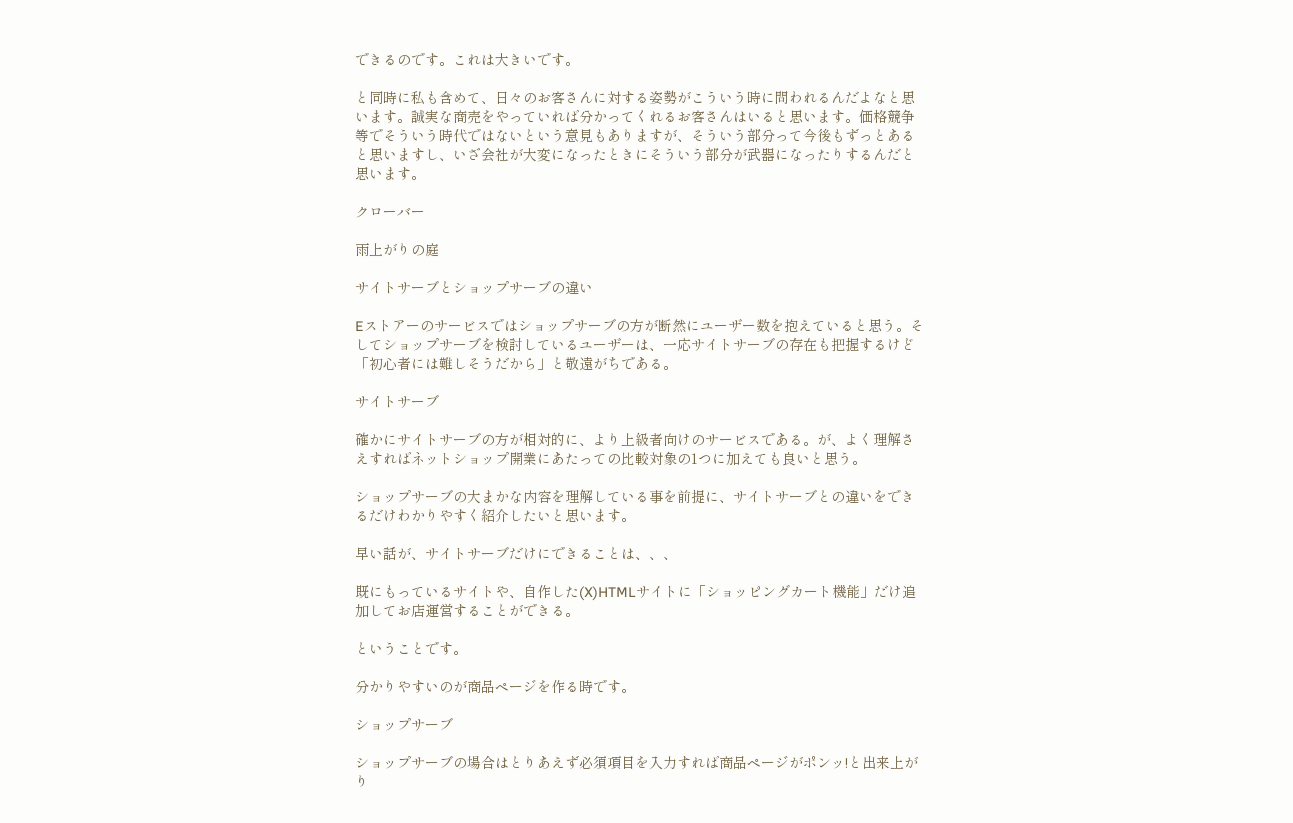できるのです。これは大きいです。

と同時に私も含めて、日々のお客さんに対する姿勢がこういう時に問われるんだよなと思います。誠実な商売をやっていれば分かってくれるお客さんはいると思います。価格競争等でそういう時代ではないという意見もありますが、そういう部分って今後もずっとあると思いますし、いざ会社が大変になったときにそういう部分が武器になったりするんだと思います。

クローバー

雨上がりの庭

サイトサーブとショップサーブの違い

Eストアーのサービスではショップサーブの方が断然にユーザー数を抱えていると思う。そしてショップサーブを検討しているユーザーは、一応サイトサーブの存在も把握するけど「初心者には難しそうだから」と敬遠がちである。

サイトサーブ

確かにサイトサーブの方が相対的に、より上級者向けのサービスである。が、よく理解さえすればネットショップ開業にあたっての比較対象の1つに加えても良いと思う。

ショップサーブの大まかな内容を理解している事を前提に、サイトサーブとの違いをできるだけわかりやすく紹介したいと思います。

早い話が、サイトサーブだけにできることは、、、

既にもっているサイトや、自作した(X)HTMLサイトに「ショッピングカート機能」だけ追加してお店運営することができる。

ということです。

分かりやすいのが商品ページを作る時です。

ショップサーブ

ショップサーブの場合はとりあえず必須項目を入力すれば商品ページがポンッ!と出来上がり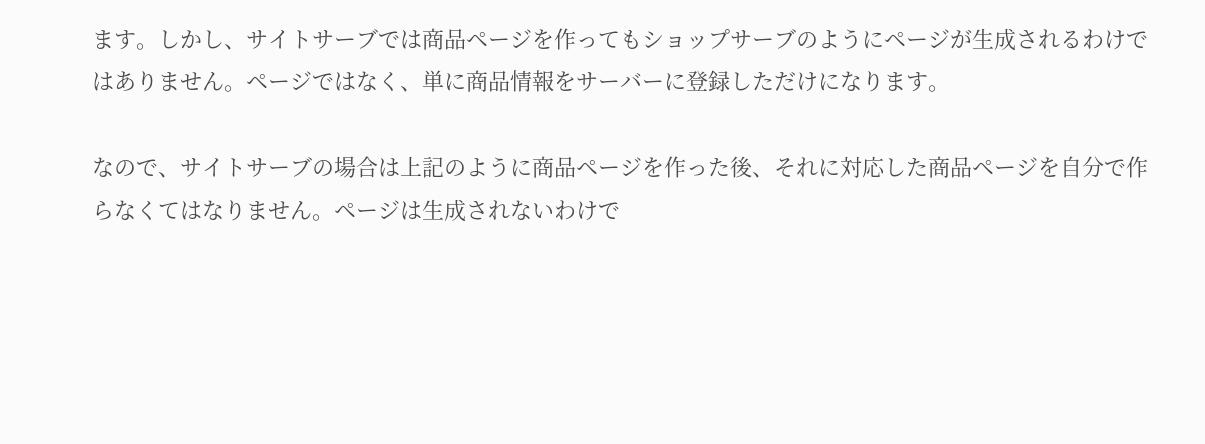ます。しかし、サイトサーブでは商品ページを作ってもショップサーブのようにページが生成されるわけではありません。ページではなく、単に商品情報をサーバーに登録しただけになります。

なので、サイトサーブの場合は上記のように商品ページを作った後、それに対応した商品ページを自分で作らなくてはなりません。ページは生成されないわけで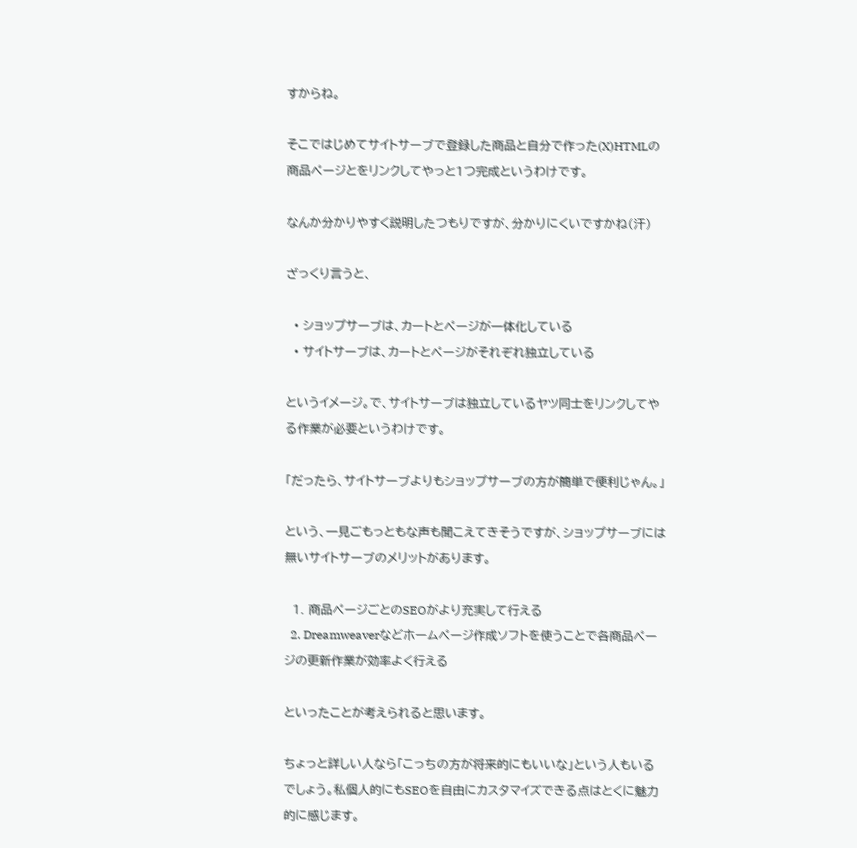すからね。

そこではじめてサイトサーブで登録した商品と自分で作った(X)HTMLの商品ページとをリンクしてやっと1つ完成というわけです。

なんか分かりやすく説明したつもりですが、分かりにくいですかね(汗)

ざっくり言うと、

  • ショップサーブは、カートとページが一体化している
  • サイトサーブは、カートとページがそれぞれ独立している

というイメージ。で、サイトサーブは独立しているヤツ同士をリンクしてやる作業が必要というわけです。

「だったら、サイトサーブよりもショップサーブの方が簡単で便利じゃん。」

という、一見ごもっともな声も聞こえてきそうですが、ショップサーブには無いサイトサーブのメリットがあります。

  1. 商品ページごとのSEOがより充実して行える
  2. Dreamweaverなどホームページ作成ソフトを使うことで各商品ページの更新作業が効率よく行える

といったことが考えられると思います。

ちょっと詳しい人なら「こっちの方が将来的にもいいな」という人もいるでしょう。私個人的にもSEOを自由にカスタマイズできる点はとくに魅力的に感じます。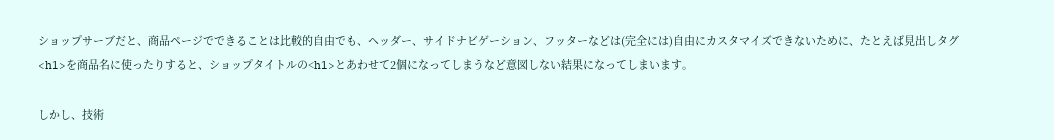ショップサーブだと、商品ページでできることは比較的自由でも、ヘッダー、サイドナビゲーション、フッターなどは(完全には)自由にカスタマイズできないために、たとえば見出しタグ<h1>を商品名に使ったりすると、ショップタイトルの<h1>とあわせて2個になってしまうなど意図しない結果になってしまいます。

しかし、技術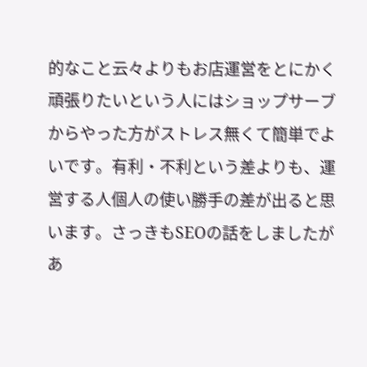的なこと云々よりもお店運営をとにかく頑張りたいという人にはショップサーブからやった方がストレス無くて簡単でよいです。有利・不利という差よりも、運営する人個人の使い勝手の差が出ると思います。さっきもSEOの話をしましたがあ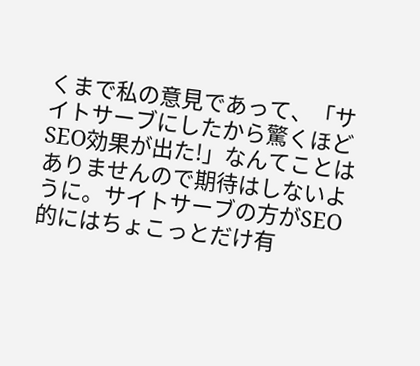くまで私の意見であって、「サイトサーブにしたから驚くほどSEO効果が出た!」なんてことはありませんので期待はしないように。サイトサーブの方がSEO的にはちょこっとだけ有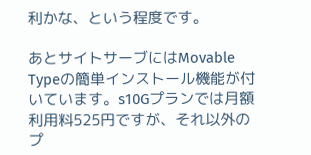利かな、という程度です。

あとサイトサーブにはMovable Typeの簡単インストール機能が付いています。s10Gプランでは月額利用料525円ですが、それ以外のプ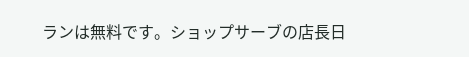ランは無料です。ショップサーブの店長日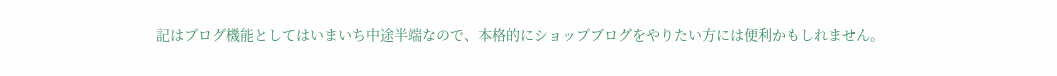記はブログ機能としてはいまいち中途半端なので、本格的にショップブログをやりたい方には便利かもしれません。